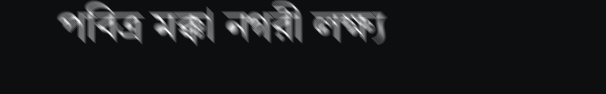পবিত্র মক্কা নগরী লক্ষ্য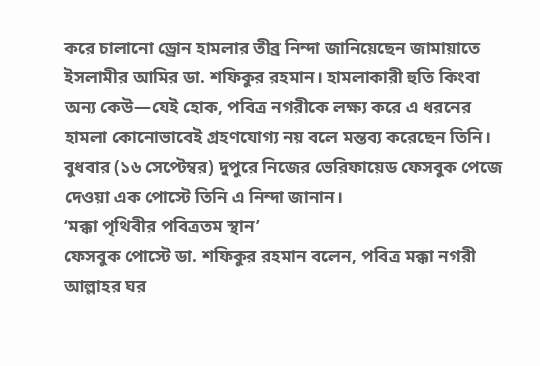করে চালানো ড্রোন হামলার তীব্র নিন্দা জানিয়েছেন জামায়াতে ইসলামীর আমির ডা. শফিকুর রহমান। হামলাকারী হুতি কিংবা অন্য কেউ—যেই হোক, পবিত্র নগরীকে লক্ষ্য করে এ ধরনের হামলা কোনোভাবেই গ্রহণযোগ্য নয় বলে মন্তব্য করেছেন তিনি।
বুধবার (১৬ সেপ্টেম্বর) দুপুরে নিজের ভেরিফায়েড ফেসবুক পেজে দেওয়া এক পোস্টে তিনি এ নিন্দা জানান।
‘মক্কা পৃথিবীর পবিত্রতম স্থান’
ফেসবুক পোস্টে ডা. শফিকুর রহমান বলেন, পবিত্র মক্কা নগরী আল্লাহর ঘর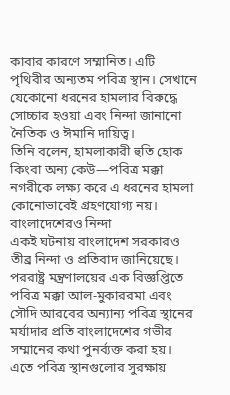কাবার কারণে সম্মানিত। এটি পৃথিবীর অন্যতম পবিত্র স্থান। সেখানে যেকোনো ধরনের হামলার বিরুদ্ধে সোচ্চার হওয়া এবং নিন্দা জানানো নৈতিক ও ঈমানি দায়িত্ব।
তিনি বলেন, হামলাকারী হুতি হোক কিংবা অন্য কেউ—পবিত্র মক্কা নগরীকে লক্ষ্য করে এ ধরনের হামলা কোনোভাবেই গ্রহণযোগ্য নয়।
বাংলাদেশেরও নিন্দা
একই ঘটনায় বাংলাদেশ সরকারও তীব্র নিন্দা ও প্রতিবাদ জানিয়েছে। পররাষ্ট্র মন্ত্রণালয়ের এক বিজ্ঞপ্তিতে পবিত্র মক্কা আল-মুকাররমা এবং সৌদি আরবের অন্যান্য পবিত্র স্থানের মর্যাদার প্রতি বাংলাদেশের গভীর সম্মানের কথা পুনর্ব্যক্ত করা হয়।
এতে পবিত্র স্থানগুলোর সুরক্ষায়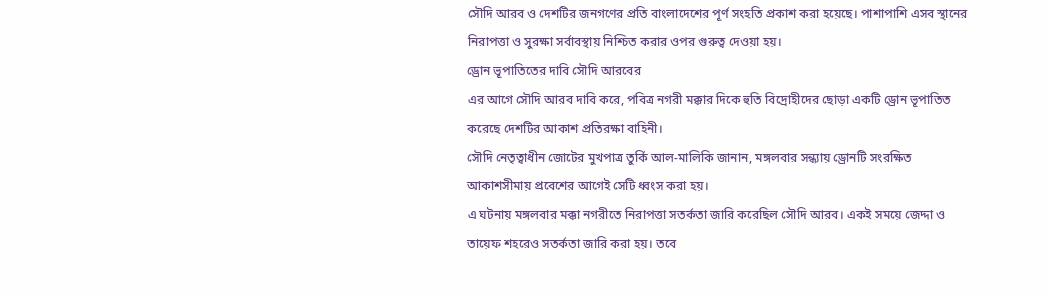সৌদি আরব ও দেশটির জনগণের প্রতি বাংলাদেশের পূর্ণ সংহতি প্রকাশ করা হয়েছে। পাশাপাশি এসব স্থানের নিরাপত্তা ও সুরক্ষা সর্বাবস্থায় নিশ্চিত করার ওপর গুরুত্ব দেওয়া হয়।
ড্রোন ভূপাতিতের দাবি সৌদি আরবের
এর আগে সৌদি আরব দাবি করে, পবিত্র নগরী মক্কার দিকে হুতি বিদ্রোহীদের ছোড়া একটি ড্রোন ভূপাতিত করেছে দেশটির আকাশ প্রতিরক্ষা বাহিনী।
সৌদি নেতৃত্বাধীন জোটের মুখপাত্র তুর্কি আল-মালিকি জানান, মঙ্গলবার সন্ধ্যায় ড্রোনটি সংরক্ষিত আকাশসীমায় প্রবেশের আগেই সেটি ধ্বংস করা হয়।
এ ঘটনায় মঙ্গলবার মক্কা নগরীতে নিরাপত্তা সতর্কতা জারি করেছিল সৌদি আরব। একই সময়ে জেদ্দা ও তায়েফ শহরেও সতর্কতা জারি করা হয়। তবে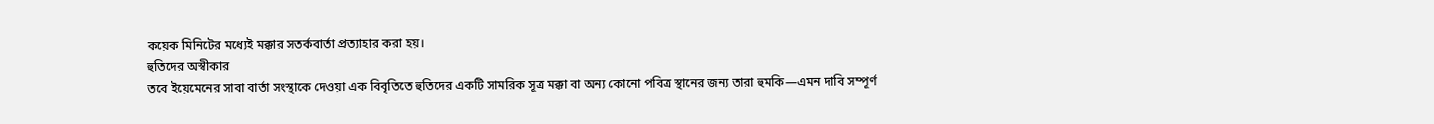কয়েক মিনিটের মধ্যেই মক্কার সতর্কবার্তা প্রত্যাহার করা হয়।
হুতিদের অস্বীকার
তবে ইয়েমেনের সাবা বার্তা সংস্থাকে দেওয়া এক বিবৃতিতে হুতিদের একটি সামরিক সূত্র মক্কা বা অন্য কোনো পবিত্র স্থানের জন্য তারা হুমকি—এমন দাবি সম্পূর্ণ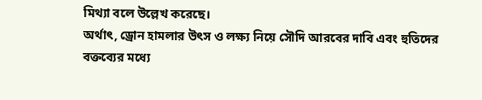মিথ্যা বলে উল্লেখ করেছে।
অর্থাৎ, ড্রোন হামলার উৎস ও লক্ষ্য নিয়ে সৌদি আরবের দাবি এবং হুতিদের বক্তব্যের মধ্যে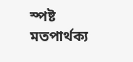স্পষ্ট মতপার্থক্য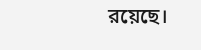রয়েছে।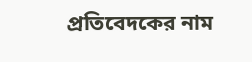প্রতিবেদকের নাম